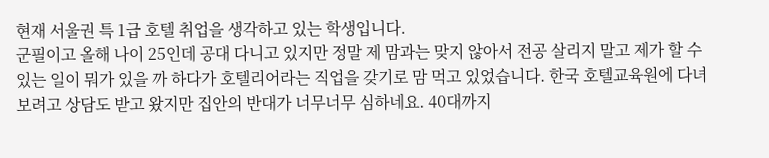현재 서울권 특 1급 호텔 취업을 생각하고 있는 학생입니다.
군필이고 올해 나이 25인데 공대 다니고 있지만 정말 제 맘과는 맞지 않아서 전공 살리지 말고 제가 할 수 있는 일이 뭐가 있을 까 하다가 호텔리어라는 직업을 갖기로 맘 먹고 있었습니다. 한국 호텔교육원에 다녀보려고 상담도 받고 왔지만 집안의 반대가 너무너무 심하네요. 40대까지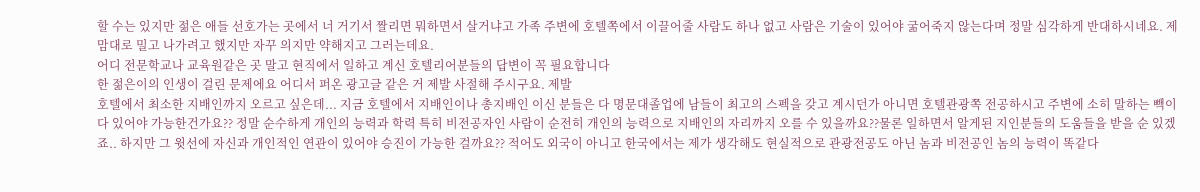할 수는 있지만 젊은 애들 선호가는 곳에서 너 거기서 짤리면 뭐하면서 살거냐고 가족 주변에 호텔쪽에서 이끌어줄 사람도 하나 없고 사람은 기술이 있어야 굶어죽지 않는다며 정말 심각하게 반대하시네요. 제 맘대로 밀고 나가려고 했지만 자꾸 의지만 약해지고 그러는데요.
어디 전문학교나 교육원같은 곳 말고 현직에서 일하고 계신 호텔리어분들의 답변이 꼭 필요합니다
한 젊은이의 인생이 걸린 문제에요 어디서 퍼온 광고글 같은 거 제발 사절해 주시구요. 제발
호텔에서 최소한 지배인까지 오르고 싶은데... 지금 호텔에서 지배인이나 총지배인 이신 분들은 다 명문대졸업에 남들이 최고의 스펙을 갖고 계시던가 아니면 호텔관광쪽 전공하시고 주변에 소히 말하는 빽이 다 있어야 가능한건가요?? 정말 순수하게 개인의 능력과 학력 특히 비전공자인 사람이 순전히 개인의 능력으로 지배인의 자리까지 오를 수 있을까요??물론 일하면서 알게된 지인분들의 도움들을 받을 순 있겠죠.. 하지만 그 윗선에 자신과 개인적인 연관이 있어야 승진이 가능한 걸까요?? 적어도 외국이 아니고 한국에서는 제가 생각해도 현실적으로 관광전공도 아닌 놈과 비전공인 놈의 능력이 똑같다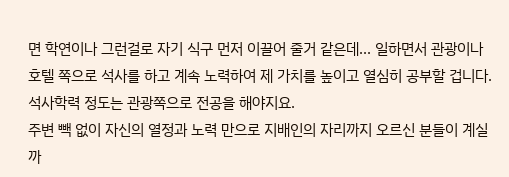면 학연이나 그런걸로 자기 식구 먼저 이끌어 줄거 같은데... 일하면서 관광이나 호텔 쪽으로 석사를 하고 계속 노력하여 제 가치를 높이고 열심히 공부할 겁니다. 석사학력 정도는 관광쪽으로 전공을 해야지요.
주변 빽 없이 자신의 열정과 노력 만으로 지배인의 자리까지 오르신 분들이 계실까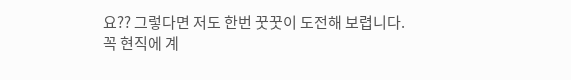요?? 그렇다면 저도 한번 꿋꿋이 도전해 보렵니다.
꼭 현직에 계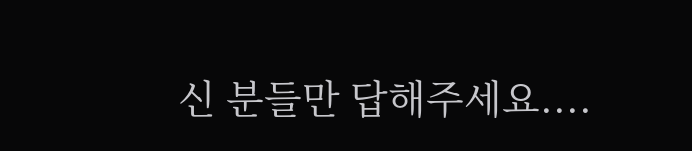신 분들만 답해주세요....